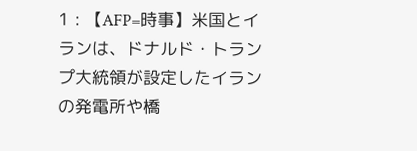1 : 【AFP=時事】米国とイランは、ドナルド・トランプ大統領が設定したイランの発電所や橋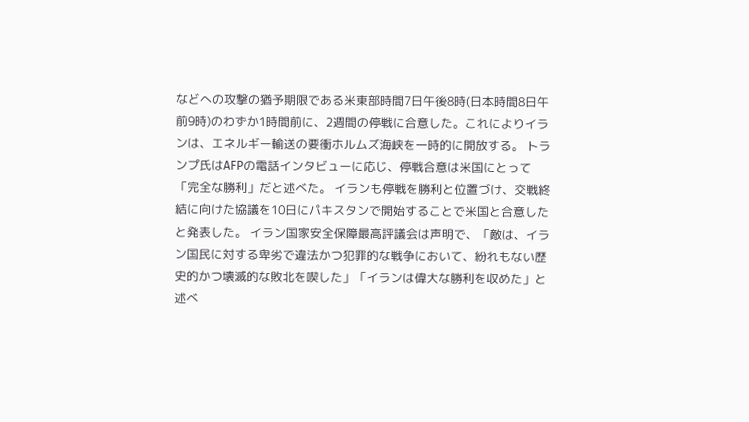などへの攻撃の猶予期限である米東部時間7日午後8時(日本時間8日午前9時)のわずか1時間前に、2週間の停戦に合意した。これによりイランは、エネルギー輸送の要衝ホルムズ海峡を一時的に開放する。 トランプ氏はAFPの電話インタビューに応じ、停戦合意は米国にとって「完全な勝利」だと述べた。 イランも停戦を勝利と位置づけ、交戦終結に向けた協議を10日にパキスタンで開始することで米国と合意したと発表した。 イラン国家安全保障最高評議会は声明で、「敵は、イラン国民に対する卑劣で違法かつ犯罪的な戦争において、紛れもない歴史的かつ壊滅的な敗北を喫した」「イランは偉大な勝利を収めた」と述べ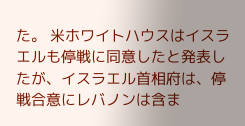た。 米ホワイトハウスはイスラエルも停戦に同意したと発表したが、イスラエル首相府は、停戦合意にレバノンは含ま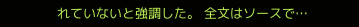れていないと強調した。 全文はソースで…